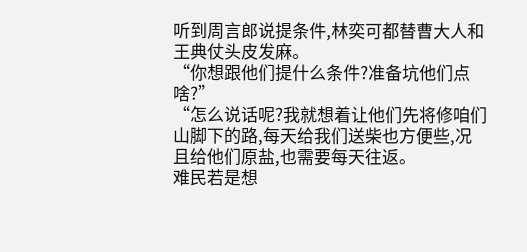听到周言郎说提条件,林奕可都替曹大人和王典仗头皮发麻。
“你想跟他们提什么条件?准备坑他们点啥?”
“怎么说话呢?我就想着让他们先将修咱们山脚下的路,每天给我们送柴也方便些,况且给他们原盐,也需要每天往返。
难民若是想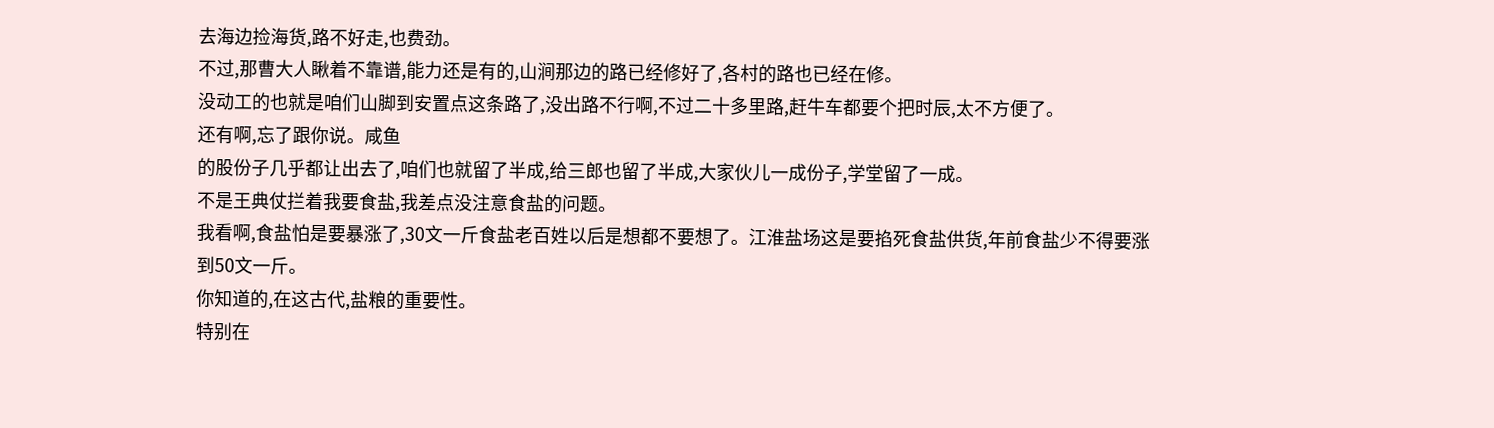去海边捡海货,路不好走,也费劲。
不过,那曹大人瞅着不靠谱,能力还是有的,山涧那边的路已经修好了,各村的路也已经在修。
没动工的也就是咱们山脚到安置点这条路了,没出路不行啊,不过二十多里路,赶牛车都要个把时辰,太不方便了。
还有啊,忘了跟你说。咸鱼
的股份子几乎都让出去了,咱们也就留了半成,给三郎也留了半成,大家伙儿一成份子,学堂留了一成。
不是王典仗拦着我要食盐,我差点没注意食盐的问题。
我看啊,食盐怕是要暴涨了,30文一斤食盐老百姓以后是想都不要想了。江淮盐场这是要掐死食盐供货,年前食盐少不得要涨到50文一斤。
你知道的,在这古代,盐粮的重要性。
特别在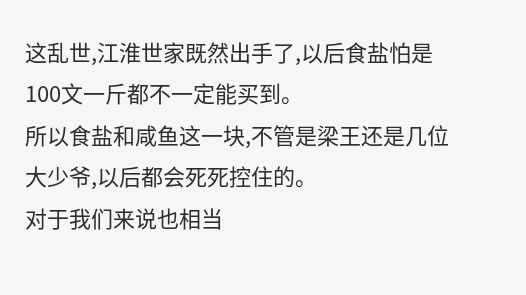这乱世,江淮世家既然出手了,以后食盐怕是100文一斤都不一定能买到。
所以食盐和咸鱼这一块,不管是梁王还是几位大少爷,以后都会死死控住的。
对于我们来说也相当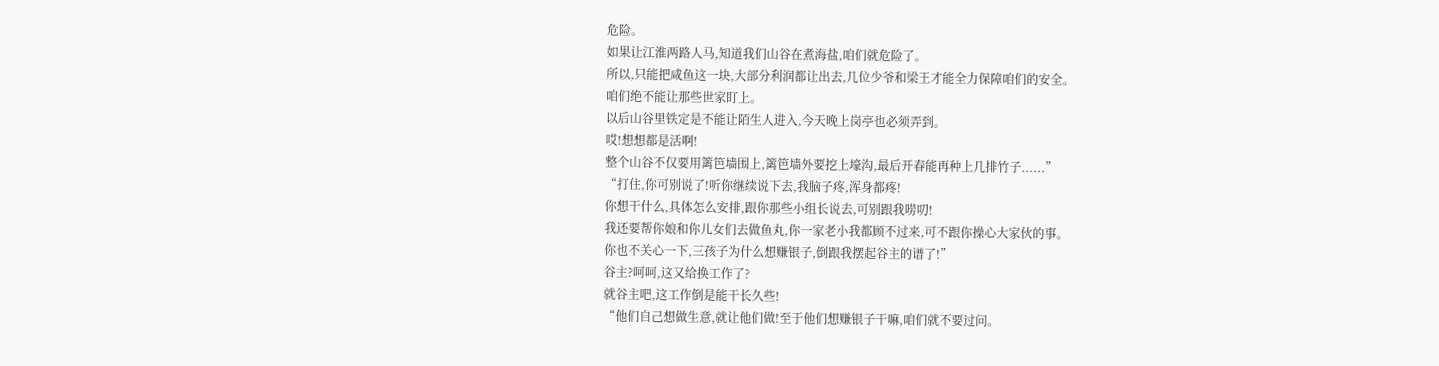危险。
如果让江淮两路人马,知道我们山谷在煮海盐,咱们就危险了。
所以,只能把咸鱼这一块,大部分利润都让出去,几位少爷和梁王才能全力保障咱们的安全。
咱们绝不能让那些世家盯上。
以后山谷里铁定是不能让陌生人进入,今天晚上岗亭也必须弄到。
哎!想想都是活啊!
整个山谷不仅要用篱笆墙围上,篱笆墙外要挖上壕沟,最后开春能再种上几排竹子......”
“打住,你可别说了!听你继续说下去,我脑子疼,浑身都疼!
你想干什么,具体怎么安排,跟你那些小组长说去,可别跟我唠叨!
我还要帮你娘和你儿女们去做鱼丸,你一家老小我都顾不过来,可不跟你操心大家伙的事。
你也不关心一下,三孩子为什么想赚银子,倒跟我摆起谷主的谱了!”
谷主?呵呵,这又给换工作了?
就谷主吧,这工作倒是能干长久些!
“他们自己想做生意,就让他们做!至于他们想赚银子干嘛,咱们就不要过问。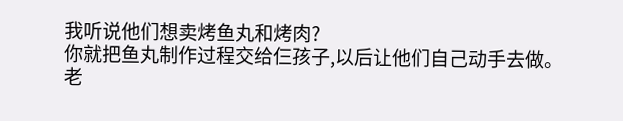我听说他们想卖烤鱼丸和烤肉?
你就把鱼丸制作过程交给仨孩子,以后让他们自己动手去做。
老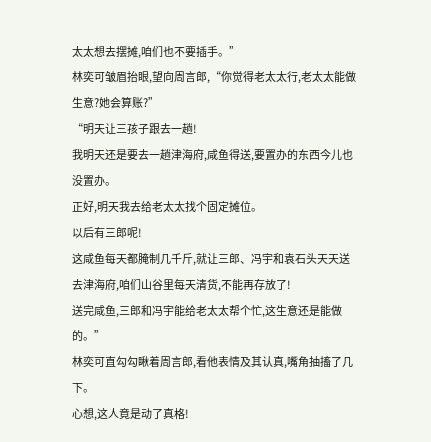太太想去摆摊,咱们也不要插手。”
林奕可皱眉抬眼,望向周言郎,“你觉得老太太行,老太太能做生意?她会算账?”
“明天让三孩子跟去一趟!
我明天还是要去一趟津海府,咸鱼得送,要置办的东西今儿也没置办。
正好,明天我去给老太太找个固定摊位。
以后有三郎呢!
这咸鱼每天都腌制几千斤,就让三郎、冯宇和袁石头天天送去津海府,咱们山谷里每天清货,不能再存放了!
送完咸鱼,三郎和冯宇能给老太太帮个忙,这生意还是能做的。”
林奕可直勾勾瞅着周言郎,看他表情及其认真,嘴角抽搐了几下。
心想,这人竟是动了真格!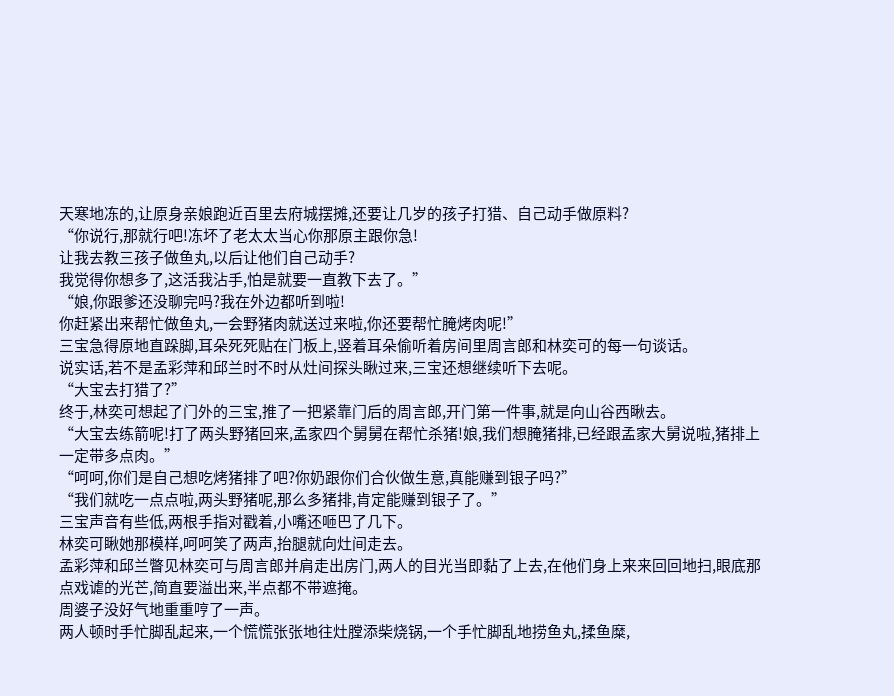天寒地冻的,让原身亲娘跑近百里去府城摆摊,还要让几岁的孩子打猎、自己动手做原料?
“你说行,那就行吧!冻坏了老太太当心你那原主跟你急!
让我去教三孩子做鱼丸,以后让他们自己动手?
我觉得你想多了,这活我沾手,怕是就要一直教下去了。”
“娘,你跟爹还没聊完吗?我在外边都听到啦!
你赶紧出来帮忙做鱼丸,一会野猪肉就送过来啦,你还要帮忙腌烤肉呢!”
三宝急得原地直跺脚,耳朵死死贴在门板上,竖着耳朵偷听着房间里周言郎和林奕可的每一句谈话。
说实话,若不是孟彩萍和邱兰时不时从灶间探头瞅过来,三宝还想继续听下去呢。
“大宝去打猎了?”
终于,林奕可想起了门外的三宝,推了一把紧靠门后的周言郎,开门第一件事,就是向山谷西瞅去。
“大宝去练箭呢!打了两头野猪回来,孟家四个舅舅在帮忙杀猪!娘,我们想腌猪排,已经跟孟家大舅说啦,猪排上一定带多点肉。”
“呵呵,你们是自己想吃烤猪排了吧?你奶跟你们合伙做生意,真能赚到银子吗?”
“我们就吃一点点啦,两头野猪呢,那么多猪排,肯定能赚到银子了。”
三宝声音有些低,两根手指对戳着,小嘴还咂巴了几下。
林奕可瞅她那模样,呵呵笑了两声,抬腿就向灶间走去。
孟彩萍和邱兰瞥见林奕可与周言郎并肩走出房门,两人的目光当即黏了上去,在他们身上来来回回地扫,眼底那点戏谑的光芒,简直要溢出来,半点都不带遮掩。
周婆子没好气地重重哼了一声。
两人顿时手忙脚乱起来,一个慌慌张张地往灶膛添柴烧锅,一个手忙脚乱地捞鱼丸,揉鱼糜,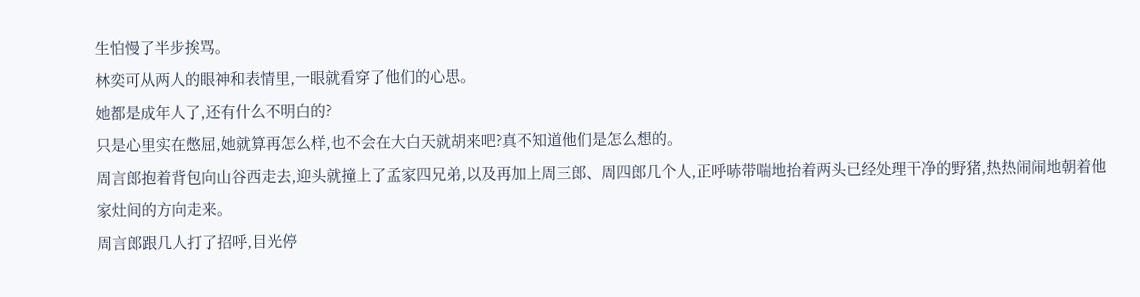生怕慢了半步挨骂。
林奕可从两人的眼神和表情里,一眼就看穿了他们的心思。
她都是成年人了,还有什么不明白的?
只是心里实在憋屈,她就算再怎么样,也不会在大白天就胡来吧?真不知道他们是怎么想的。
周言郎抱着背包向山谷西走去,迎头就撞上了孟家四兄弟,以及再加上周三郎、周四郎几个人,正呼哧带喘地抬着两头已经处理干净的野猪,热热闹闹地朝着他家灶间的方向走来。
周言郎跟几人打了招呼,目光停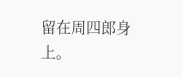留在周四郎身上。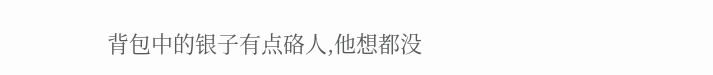背包中的银子有点硌人,他想都没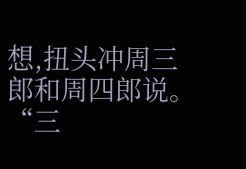想,扭头冲周三郎和周四郎说。
“三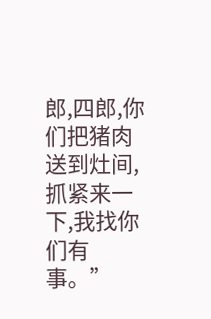郎,四郎,你们把猪肉送到灶间,抓紧来一下,我找你们有事。”